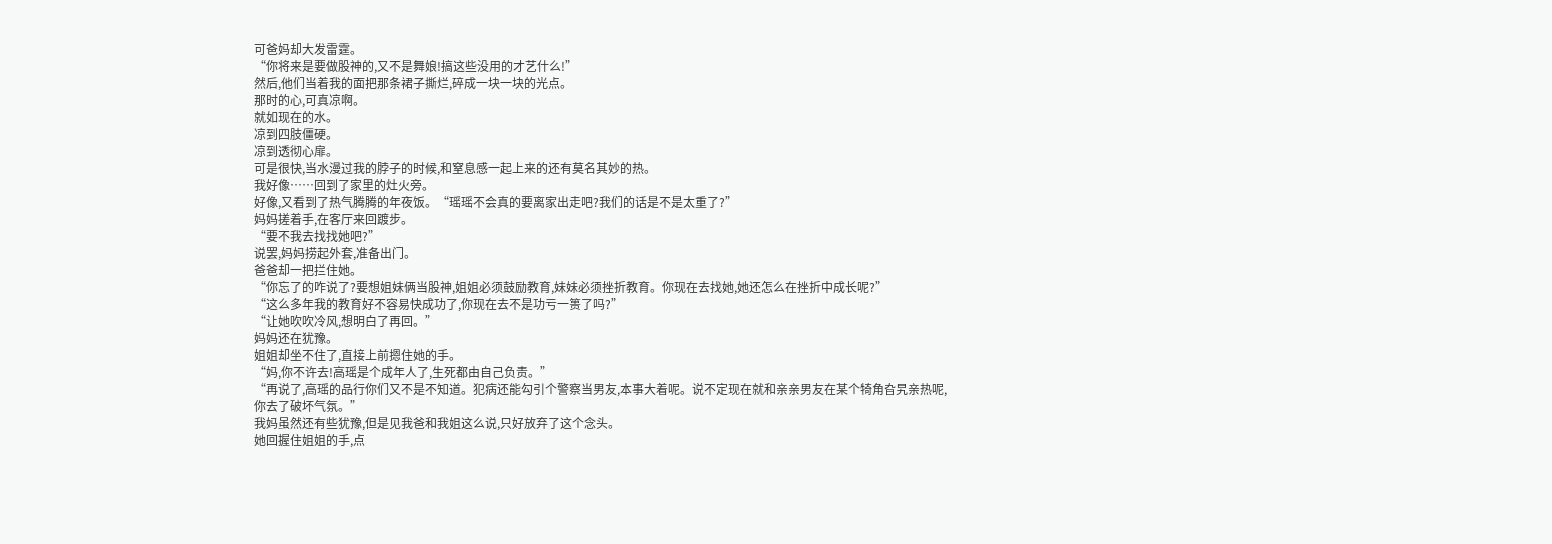可爸妈却大发雷霆。
“你将来是要做股神的,又不是舞娘!搞这些没用的才艺什么!”
然后,他们当着我的面把那条裙子撕烂,碎成一块一块的光点。
那时的心,可真凉啊。
就如现在的水。
凉到四肢僵硬。
凉到透彻心扉。
可是很快,当水漫过我的脖子的时候,和窒息感一起上来的还有莫名其妙的热。
我好像……回到了家里的灶火旁。
好像,又看到了热气腾腾的年夜饭。“瑶瑶不会真的要离家出走吧?我们的话是不是太重了?”
妈妈搓着手,在客厅来回踱步。
“要不我去找找她吧?”
说罢,妈妈捞起外套,准备出门。
爸爸却一把拦住她。
“你忘了的咋说了?要想姐妹俩当股神,姐姐必须鼓励教育,妹妹必须挫折教育。你现在去找她,她还怎么在挫折中成长呢?”
“这么多年我的教育好不容易快成功了,你现在去不是功亏一篑了吗?”
“让她吹吹冷风,想明白了再回。”
妈妈还在犹豫。
姐姐却坐不住了,直接上前摁住她的手。
“妈,你不许去!高瑶是个成年人了,生死都由自己负责。”
“再说了,高瑶的品行你们又不是不知道。犯病还能勾引个警察当男友,本事大着呢。说不定现在就和亲亲男友在某个犄角旮旯亲热呢,你去了破坏气氛。”
我妈虽然还有些犹豫,但是见我爸和我姐这么说,只好放弃了这个念头。
她回握住姐姐的手,点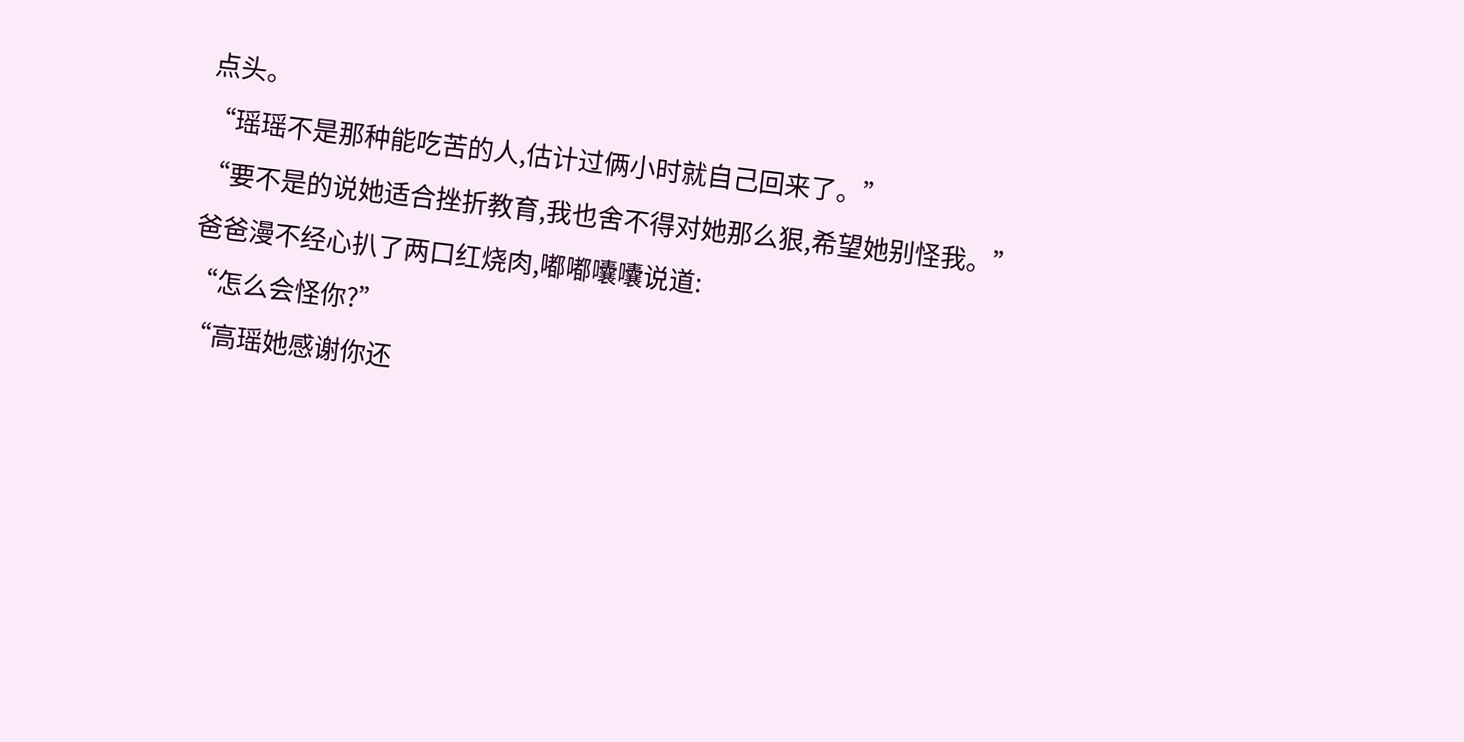点头。
“瑶瑶不是那种能吃苦的人,估计过俩小时就自己回来了。”
“要不是的说她适合挫折教育,我也舍不得对她那么狠,希望她别怪我。”
爸爸漫不经心扒了两口红烧肉,嘟嘟囔囔说道:
“怎么会怪你?”
“高瑶她感谢你还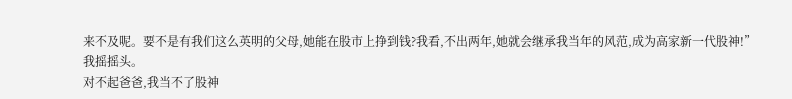来不及呢。要不是有我们这么英明的父母,她能在股市上挣到钱?我看,不出两年,她就会继承我当年的风范,成为高家新一代股神!”
我摇摇头。
对不起爸爸,我当不了股神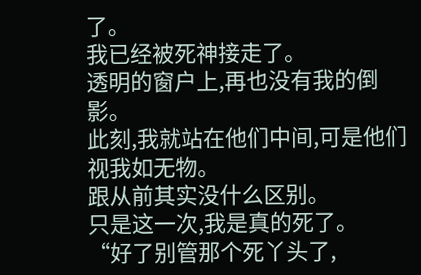了。
我已经被死神接走了。
透明的窗户上,再也没有我的倒影。
此刻,我就站在他们中间,可是他们视我如无物。
跟从前其实没什么区别。
只是这一次,我是真的死了。
“好了别管那个死丫头了,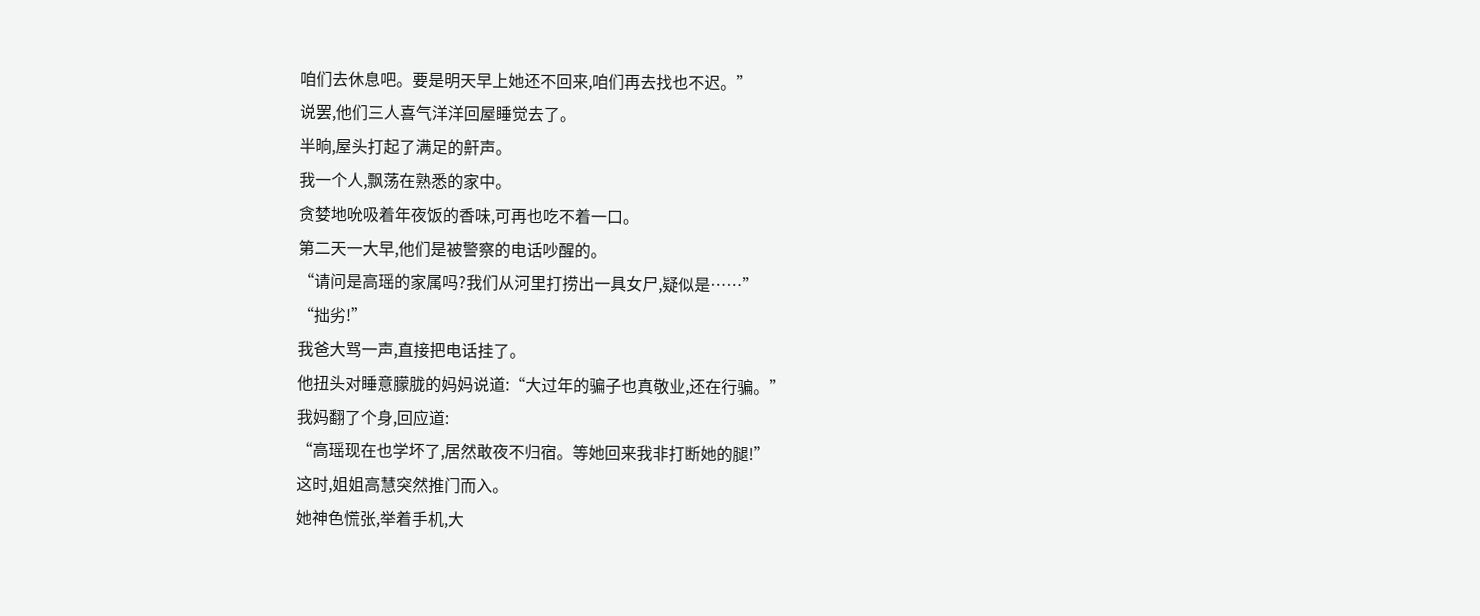咱们去休息吧。要是明天早上她还不回来,咱们再去找也不迟。”
说罢,他们三人喜气洋洋回屋睡觉去了。
半晌,屋头打起了满足的鼾声。
我一个人,飘荡在熟悉的家中。
贪婪地吮吸着年夜饭的香味,可再也吃不着一口。
第二天一大早,他们是被警察的电话吵醒的。
“请问是高瑶的家属吗?我们从河里打捞出一具女尸,疑似是……”
“拙劣!”
我爸大骂一声,直接把电话挂了。
他扭头对睡意朦胧的妈妈说道:“大过年的骗子也真敬业,还在行骗。”
我妈翻了个身,回应道:
“高瑶现在也学坏了,居然敢夜不归宿。等她回来我非打断她的腿!”
这时,姐姐高慧突然推门而入。
她神色慌张,举着手机,大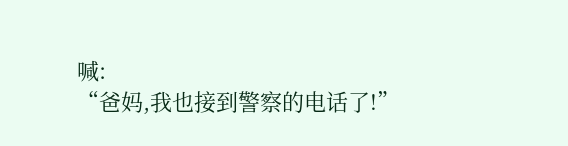喊:
“爸妈,我也接到警察的电话了!”